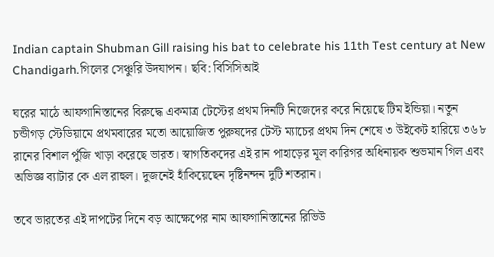Indian captain Shubman Gill raising his bat to celebrate his 11th Test century at New Chandigarh.গিলের সেঞ্চুরি উদযাপন। ছবি: বিসিসিআই

ঘরের মাঠে আফগানিস্তানের বিরুদ্ধে একমাত্র টেস্টের প্রথম দিনটি নিজেদের করে নিয়েছে টিম ইন্ডিয়া। নতুন চন্ডীগড় স্টেডিয়ামে প্রথমবারের মতো আয়োজিত পুরুষদের টেস্ট ম্যাচের প্রথম দিন শেষে ৩ উইকেট হারিয়ে ৩৬৮ রানের বিশাল পুঁজি খাড়া করেছে ভারত। স্বাগতিকদের এই রান পাহাড়ের মূল কারিগর অধিনায়ক শুভমান গিল এবং অভিজ্ঞ ব্যাটার কে এল রাহুল। দুজনেই হাঁকিয়েছেন দৃষ্টিনন্দন দুটি শতরান।

তবে ভারতের এই দাপটের দিনে বড় আক্ষেপের নাম আফগানিস্তানের রিভিউ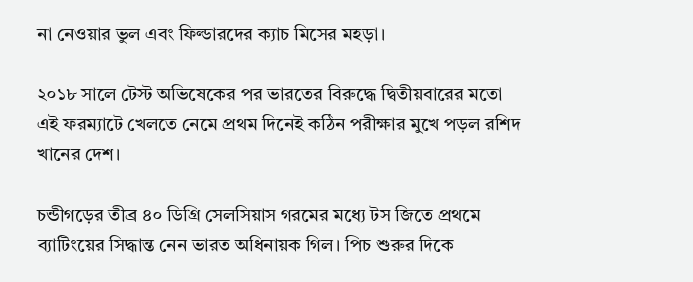না নেওয়ার ভুল এবং ফিল্ডারদের ক্যাচ মিসের মহড়া।

২০১৮ সালে টেস্ট অভিষেকের পর ভারতের বিরুদ্ধে দ্বিতীয়বারের মতো এই ফরম্যাটে খেলতে নেমে প্রথম দিনেই কঠিন পরীক্ষার মুখে পড়ল রশিদ খানের দেশ।

চন্ডীগড়ের তীব্র ৪০ ডিগ্রি সেলসিয়াস গরমের মধ্যে টস জিতে প্রথমে ব্যাটিংয়ের সিদ্ধান্ত নেন ভারত অধিনায়ক গিল। পিচ শুরুর দিকে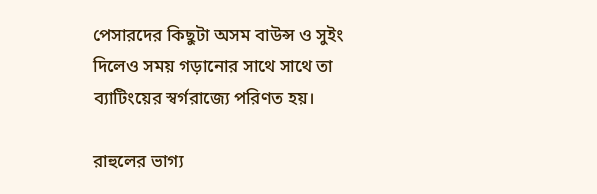পেসারদের কিছুটা অসম বাউন্স ও সুইং দিলেও সময় গড়ানোর সাথে সাথে তা ব্যাটিংয়ের স্বর্গরাজ্যে পরিণত হয়।

রাহুলের ভাগ্য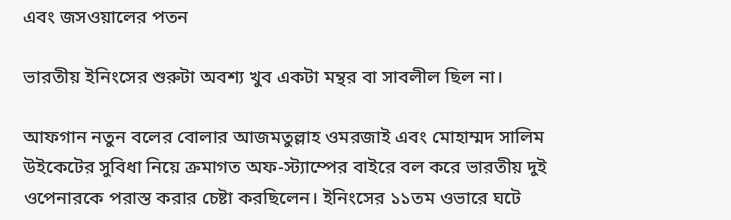এবং জসওয়ালের পতন

ভারতীয় ইনিংসের শুরুটা অবশ্য খুব একটা মন্থর বা সাবলীল ছিল না।

আফগান নতুন বলের বোলার আজমতুল্লাহ ওমরজাই এবং মোহাম্মদ সালিম উইকেটের সুবিধা নিয়ে ক্রমাগত অফ-স্ট্যাম্পের বাইরে বল করে ভারতীয় দুই ওপেনারকে পরাস্ত করার চেষ্টা করছিলেন। ইনিংসের ১১তম ওভারে ঘটে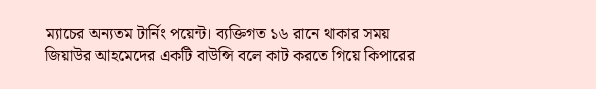ম্যাচের অন্যতম টার্নিং পয়েন্ট। ব্যক্তিগত ১৬ রানে থাকার সময় জিয়াউর আহমেদের একটি বাউন্সি বলে কাট করতে গিয়ে কিপারের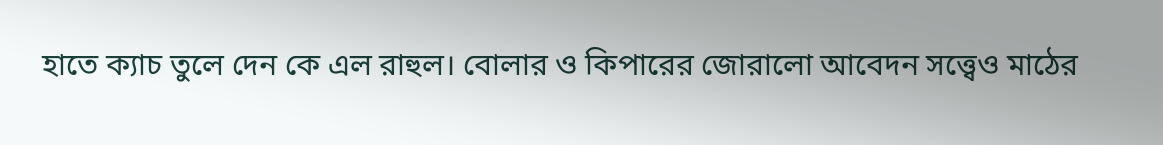হাতে ক্যাচ তুলে দেন কে এল রাহুল। বোলার ও কিপারের জোরালো আবেদন সত্ত্বেও মাঠের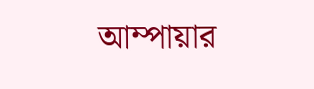আম্পায়ার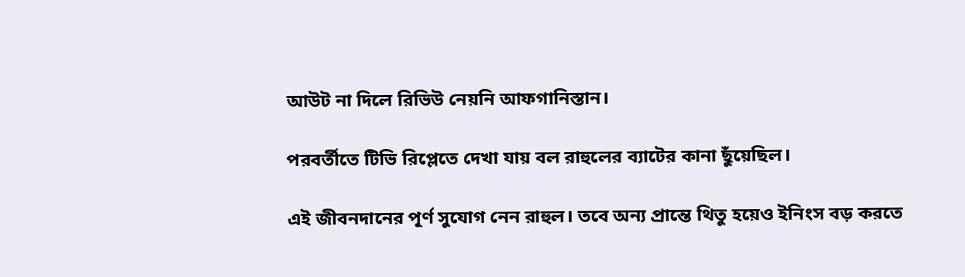আউট না দিলে রিভিউ নেয়নি আফগানিস্তান।

পরবর্তীতে টিভি রিপ্লেতে দেখা যায় বল রাহুলের ব্যাটের কানা ছুঁয়েছিল।

এই জীবনদানের পূর্ণ সুযোগ নেন রাহুল। তবে অন্য প্রান্তে থিতু হয়েও ইনিংস বড় করতে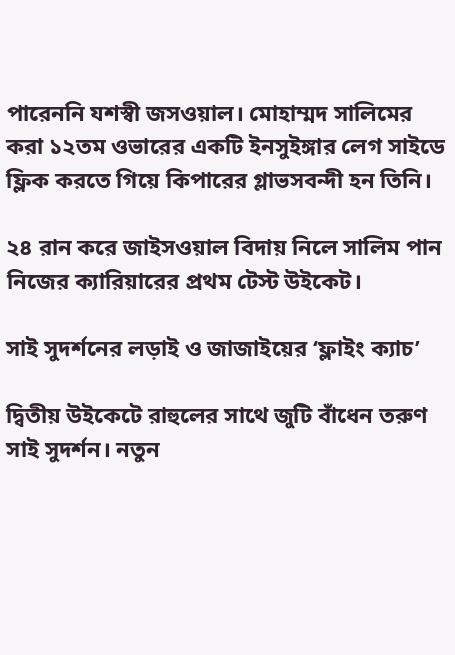পারেননি যশস্বী জসওয়াল। মোহাম্মদ সালিমের করা ১২তম ওভারের একটি ইনসুইঙ্গার লেগ সাইডে ফ্লিক করতে গিয়ে কিপারের গ্লাভসবন্দী হন তিনি।

২৪ রান করে জাইসওয়াল বিদায় নিলে সালিম পান নিজের ক্যারিয়ারের প্রথম টেস্ট উইকেট।

সাই সুদর্শনের লড়াই ও জাজাইয়ের ‘ফ্লাইং ক্যাচ’

দ্বিতীয় উইকেটে রাহুলের সাথে জুটি বাঁধেন তরুণ সাই সুদর্শন। নতুন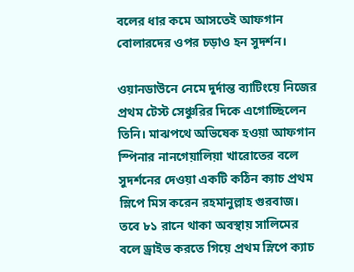বলের ধার কমে আসতেই আফগান বোলারদের ওপর চড়াও হন সুদর্শন।

ওয়ানডাউনে নেমে দুর্দান্ত ব্যাটিংয়ে নিজের প্রথম টেস্ট সেঞ্চুরির দিকে এগোচ্ছিলেন তিনি। মাঝপথে অভিষেক হওয়া আফগান স্পিনার নানগেয়ালিয়া খারোতের বলে সুদর্শনের দেওয়া একটি কঠিন ক্যাচ প্রথম স্লিপে মিস করেন রহমানুল্লাহ গুরবাজ। তবে ৮১ রানে থাকা অবস্থায় সালিমের বলে ড্রাইভ করতে গিয়ে প্রথম স্লিপে ক্যাচ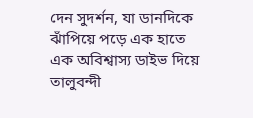দেন সুদর্শন, যা ডানদিকে ঝাঁপিয়ে পড়ে এক হাতে এক অবিশ্বাস্য ডাইভ দিয়ে তালুবন্দী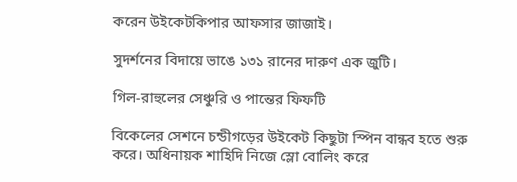করেন উইকেটকিপার আফসার জাজাই।

সুদর্শনের বিদায়ে ভাঙে ১৩১ রানের দারুণ এক জুটি।

গিল-রাহুলের সেঞ্চুরি ও পান্তের ফিফটি

বিকেলের সেশনে চন্ডীগড়ের উইকেট কিছুটা স্পিন বান্ধব হতে শুরু করে। অধিনায়ক শাহিদি নিজে স্লো বোলিং করে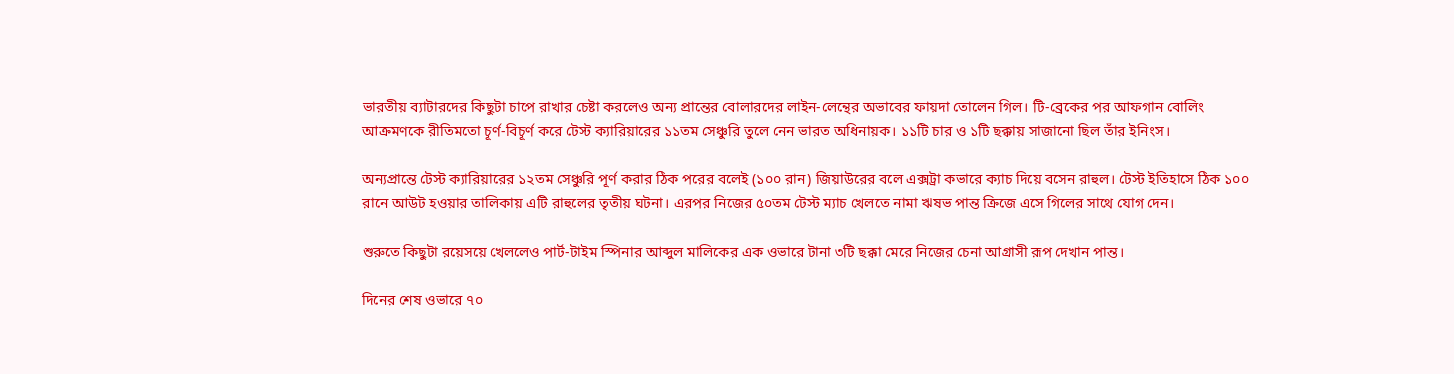ভারতীয় ব্যাটারদের কিছুটা চাপে রাখার চেষ্টা করলেও অন্য প্রান্তের বোলারদের লাইন-লেন্থের অভাবের ফায়দা তোলেন গিল। টি-ব্রেকের পর আফগান বোলিং আক্রমণকে রীতিমতো চূর্ণ-বিচূর্ণ করে টেস্ট ক্যারিয়ারের ১১তম সেঞ্চুরি তুলে নেন ভারত অধিনায়ক। ১১টি চার ও ১টি ছক্কায় সাজানো ছিল তাঁর ইনিংস।

অন্যপ্রান্তে টেস্ট ক্যারিয়ারের ১২তম সেঞ্চুরি পূর্ণ করার ঠিক পরের বলেই (১০০ রান) জিয়াউরের বলে এক্সট্রা কভারে ক্যাচ দিয়ে বসেন রাহুল। টেস্ট ইতিহাসে ঠিক ১০০ রানে আউট হওয়ার তালিকায় এটি রাহুলের তৃতীয় ঘটনা। এরপর নিজের ৫০তম টেস্ট ম্যাচ খেলতে নামা ঋষভ পান্ত ক্রিজে এসে গিলের সাথে যোগ দেন।

শুরুতে কিছুটা রয়েসয়ে খেললেও পার্ট-টাইম স্পিনার আব্দুল মালিকের এক ওভারে টানা ৩টি ছক্কা মেরে নিজের চেনা আগ্রাসী রূপ দেখান পান্ত।

দিনের শেষ ওভারে ৭০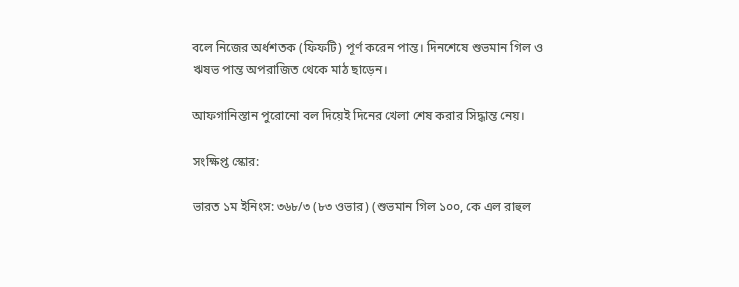বলে নিজের অর্ধশতক (ফিফটি) পূর্ণ করেন পান্ত। দিনশেষে শুভমান গিল ও ঋষভ পান্ত অপরাজিত থেকে মাঠ ছাড়েন।

আফগানিস্তান পুরোনো বল দিয়েই দিনের খেলা শেষ করার সিদ্ধান্ত নেয়।

সংক্ষিপ্ত স্কোর:

ভারত ১ম ইনিংস: ৩৬৮/৩ (৮৩ ওভার) (শুভমান গিল ১০০, কে এল রাহুল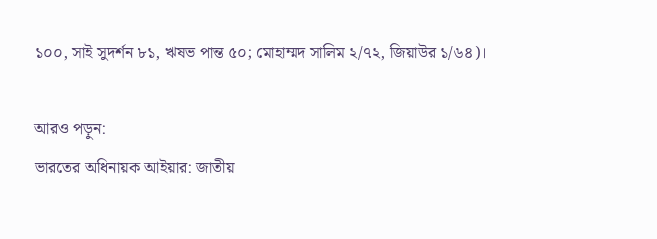১০০, সাই সুদর্শন ৮১, ঋষভ পান্ত ৫০; মোহাম্মদ সালিম ২/৭২, জিয়াউর ১/৬৪)।

আরও পড়ুন:
ভারতের অধিনায়ক আইয়ার: জাতীয়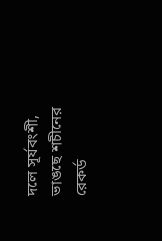দলে সূর্যবংশী, ভাঙছে শচীনের রেকর্ড